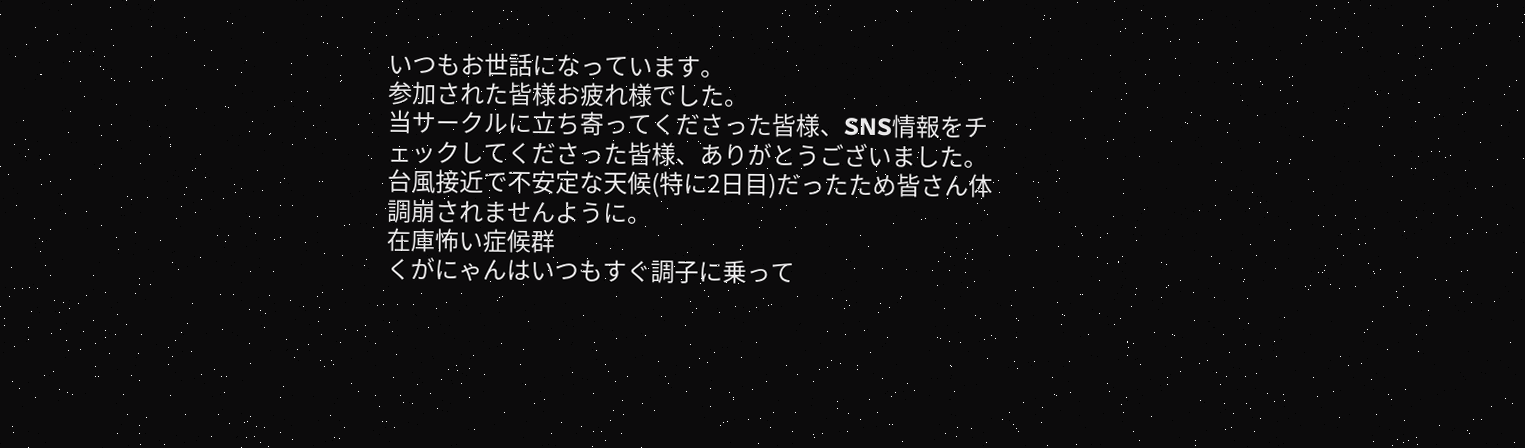いつもお世話になっています。
参加された皆様お疲れ様でした。
当サークルに立ち寄ってくださった皆様、SNS情報をチェックしてくださった皆様、ありがとうございました。
台風接近で不安定な天候(特に2日目)だったため皆さん体調崩されませんように。
在庫怖い症候群
くがにゃんはいつもすぐ調子に乗って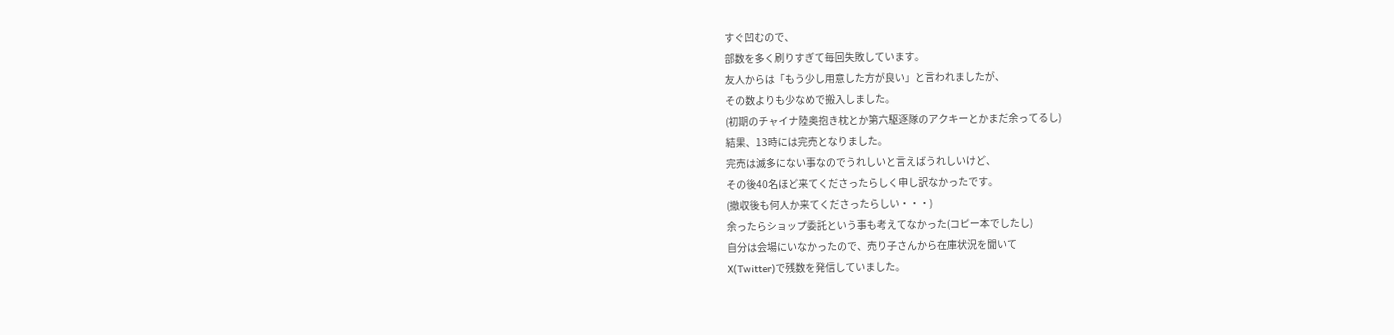すぐ凹むので、
部数を多く刷りすぎて毎回失敗しています。
友人からは「もう少し用意した方が良い」と言われましたが、
その数よりも少なめで搬入しました。
(初期のチャイナ陸奥抱き枕とか第六駆逐隊のアクキーとかまだ余ってるし)
結果、13時には完売となりました。
完売は滅多にない事なのでうれしいと言えばうれしいけど、
その後40名ほど来てくださったらしく申し訳なかったです。
(撤収後も何人か来てくださったらしい・・・)
余ったらショップ委託という事も考えてなかった(コピー本でしたし)
自分は会場にいなかったので、売り子さんから在庫状況を聞いて
X(Twitter)で残数を発信していました。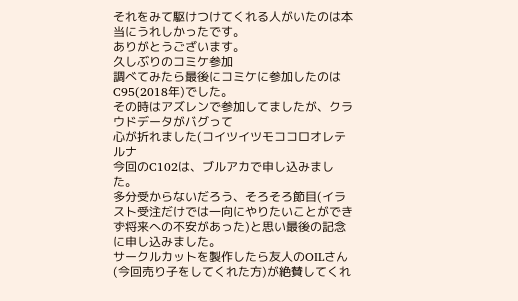それをみて駆けつけてくれる人がいたのは本当にうれしかったです。
ありがとうございます。
久しぶりのコミケ参加
調べてみたら最後にコミケに参加したのはC95(2018年)でした。
その時はアズレンで参加してましたが、クラウドデータがバグって
心が折れました(コイツイツモココロオレテルナ
今回のC102は、ブルアカで申し込みました。
多分受からないだろう、そろそろ節目(イラスト受注だけでは一向にやりたいことができず将来への不安があった)と思い最後の記念に申し込みました。
サークルカットを製作したら友人のOILさん(今回売り子をしてくれた方)が絶賛してくれ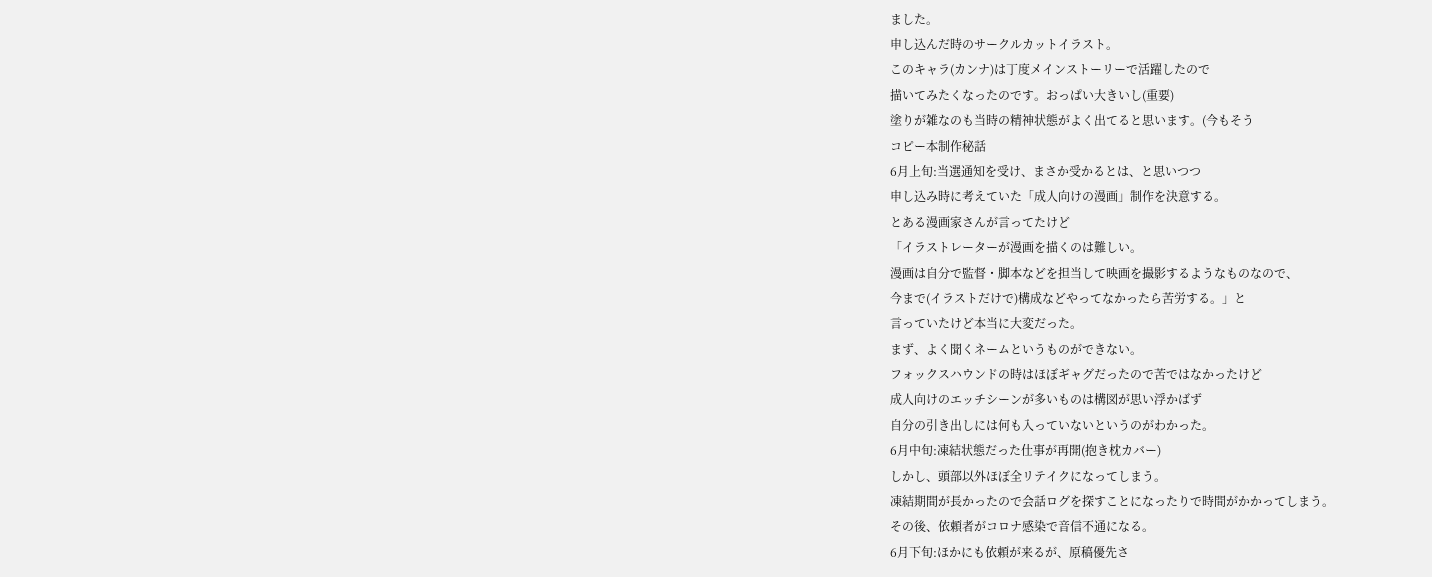ました。
申し込んだ時のサークルカットイラスト。
このキャラ(カンナ)は丁度メインストーリーで活躍したので
描いてみたくなったのです。おっぱい大きいし(重要)
塗りが雑なのも当時の精神状態がよく出てると思います。(今もそう
コピー本制作秘話
6月上旬:当選通知を受け、まさか受かるとは、と思いつつ
申し込み時に考えていた「成人向けの漫画」制作を決意する。
とある漫画家さんが言ってたけど
「イラストレーターが漫画を描くのは難しい。
漫画は自分で監督・脚本などを担当して映画を撮影するようなものなので、
今まで(イラストだけで)構成などやってなかったら苦労する。」と
言っていたけど本当に大変だった。
まず、よく聞くネームというものができない。
フォックスハウンドの時はほぼギャグだったので苦ではなかったけど
成人向けのエッチシーンが多いものは構図が思い浮かばず
自分の引き出しには何も入っていないというのがわかった。
6月中旬:凍結状態だった仕事が再開(抱き枕カバー)
しかし、頭部以外ほぼ全リテイクになってしまう。
凍結期間が長かったので会話ログを探すことになったりで時間がかかってしまう。
その後、依頼者がコロナ感染で音信不通になる。
6月下旬:ほかにも依頼が来るが、原稿優先さ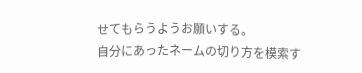せてもらうようお願いする。
自分にあったネームの切り方を模索す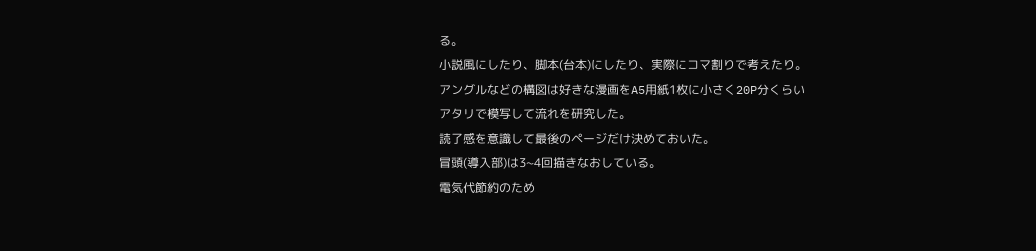る。
小説風にしたり、脚本(台本)にしたり、実際にコマ割りで考えたり。
アングルなどの構図は好きな漫画をA5用紙1枚に小さく20P分くらい
アタリで模写して流れを研究した。
読了感を意識して最後のページだけ決めておいた。
冒頭(導入部)は3~4回描きなおしている。
電気代節約のため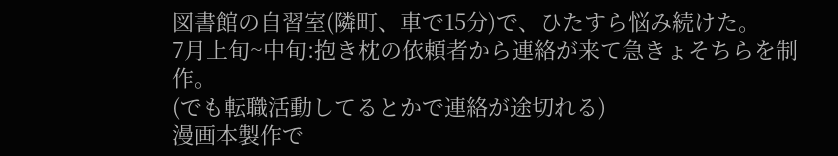図書館の自習室(隣町、車で15分)で、ひたすら悩み続けた。
7月上旬~中旬:抱き枕の依頼者から連絡が来て急きょそちらを制作。
(でも転職活動してるとかで連絡が途切れる)
漫画本製作で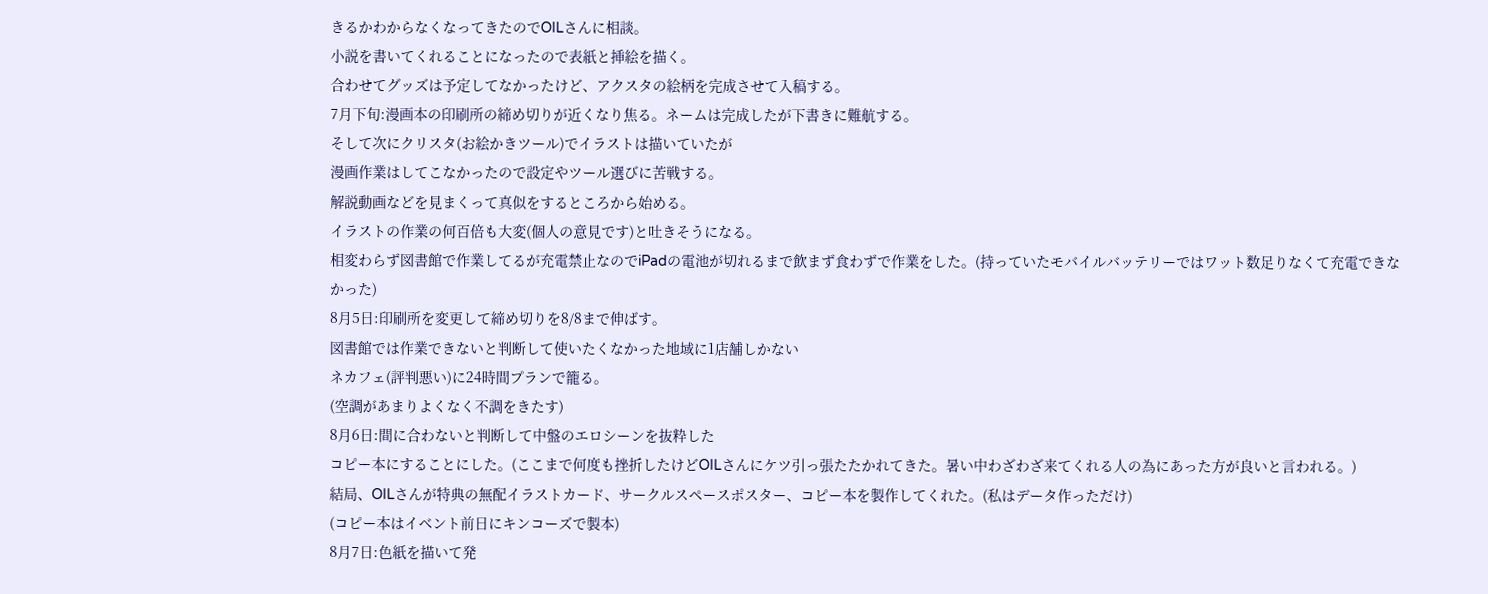きるかわからなくなってきたのでOILさんに相談。
小説を書いてくれることになったので表紙と挿絵を描く。
合わせてグッズは予定してなかったけど、アクスタの絵柄を完成させて入稿する。
7月下旬:漫画本の印刷所の締め切りが近くなり焦る。ネームは完成したが下書きに難航する。
そして次にクリスタ(お絵かきツール)でイラストは描いていたが
漫画作業はしてこなかったので設定やツール選びに苦戦する。
解説動画などを見まくって真似をするところから始める。
イラストの作業の何百倍も大変(個人の意見です)と吐きそうになる。
相変わらず図書館で作業してるが充電禁止なのでiPadの電池が切れるまで飲まず食わずで作業をした。(持っていたモバイルバッテリーではワット数足りなくて充電できなかった)
8月5日:印刷所を変更して締め切りを8/8まで伸ばす。
図書館では作業できないと判断して使いたくなかった地域に1店舗しかない
ネカフェ(評判悪い)に24時間プランで籠る。
(空調があまりよくなく不調をきたす)
8月6日:間に合わないと判断して中盤のエロシーンを抜粋した
コピー本にすることにした。(ここまで何度も挫折したけどOILさんにケツ引っ張たたかれてきた。暑い中わざわざ来てくれる人の為にあった方が良いと言われる。)
結局、OILさんが特典の無配イラストカード、サークルスペースポスター、コピー本を製作してくれた。(私はデータ作っただけ)
(コピー本はイベント前日にキンコーズで製本)
8月7日:色紙を描いて発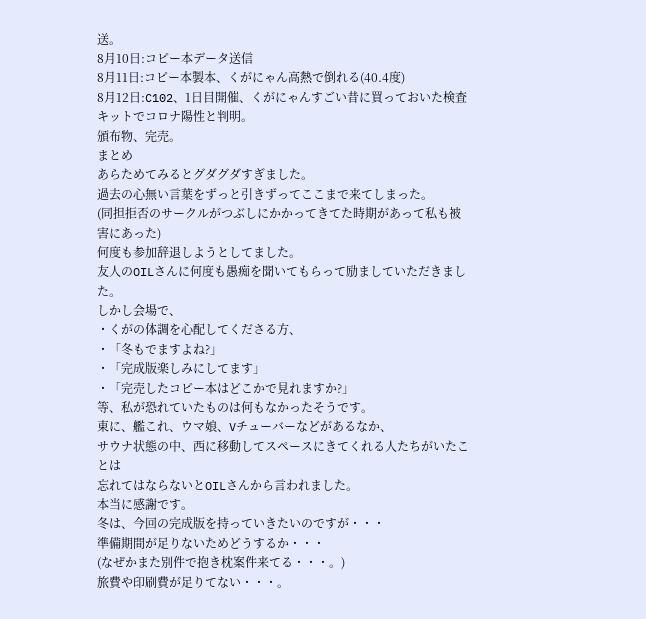送。
8月10日:コピー本データ送信
8月11日:コピー本製本、くがにゃん高熱で倒れる(40.4度)
8月12日:C102、1日目開催、くがにゃんすごい昔に買っておいた検査キットでコロナ陽性と判明。
頒布物、完売。
まとめ
あらためてみるとグダグダすぎました。
過去の心無い言葉をずっと引きずってここまで来てしまった。
(同担拒否のサークルがつぶしにかかってきてた時期があって私も被害にあった)
何度も参加辞退しようとしてました。
友人のOILさんに何度も愚痴を聞いてもらって励ましていただきました。
しかし会場で、
・くがの体調を心配してくださる方、
・「冬もでますよね?」
・「完成版楽しみにしてます」
・「完売したコピー本はどこかで見れますか?」
等、私が恐れていたものは何もなかったそうです。
東に、艦これ、ウマ娘、Vチューバーなどがあるなか、
サウナ状態の中、西に移動してスペースにきてくれる人たちがいたことは
忘れてはならないとOILさんから言われました。
本当に感謝です。
冬は、今回の完成版を持っていきたいのですが・・・
準備期間が足りないためどうするか・・・
(なぜかまた別件で抱き枕案件来てる・・・。)
旅費や印刷費が足りてない・・・。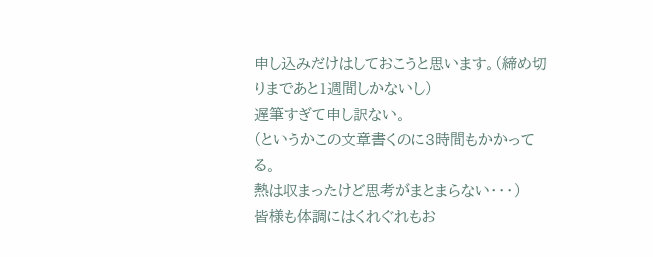申し込みだけはしておこうと思います。(締め切りまであと1週間しかないし)
遅筆すぎて申し訳ない。
(というかこの文章書くのに3時間もかかってる。
熱は収まったけど思考がまとまらない・・・)
皆様も体調にはくれぐれもお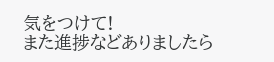気をつけて!
また進捗などありましたら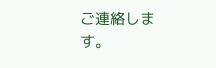ご連絡します。